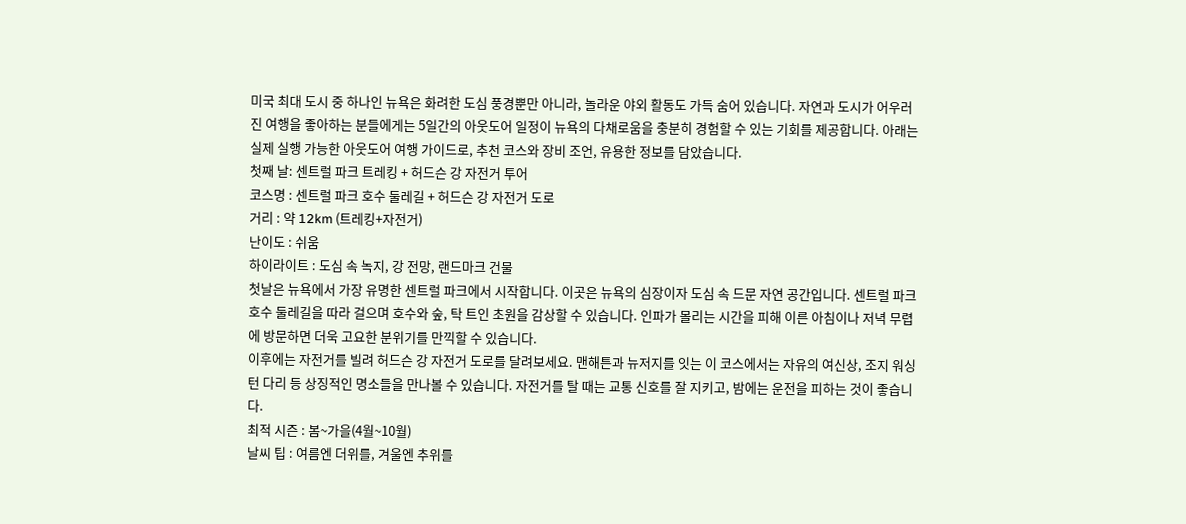미국 최대 도시 중 하나인 뉴욕은 화려한 도심 풍경뿐만 아니라, 놀라운 야외 활동도 가득 숨어 있습니다. 자연과 도시가 어우러진 여행을 좋아하는 분들에게는 5일간의 아웃도어 일정이 뉴욕의 다채로움을 충분히 경험할 수 있는 기회를 제공합니다. 아래는 실제 실행 가능한 아웃도어 여행 가이드로, 추천 코스와 장비 조언, 유용한 정보를 담았습니다.
첫째 날: 센트럴 파크 트레킹 + 허드슨 강 자전거 투어
코스명 : 센트럴 파크 호수 둘레길 + 허드슨 강 자전거 도로
거리 : 약 12km (트레킹+자전거)
난이도 : 쉬움
하이라이트 : 도심 속 녹지, 강 전망, 랜드마크 건물
첫날은 뉴욕에서 가장 유명한 센트럴 파크에서 시작합니다. 이곳은 뉴욕의 심장이자 도심 속 드문 자연 공간입니다. 센트럴 파크 호수 둘레길을 따라 걸으며 호수와 숲, 탁 트인 초원을 감상할 수 있습니다. 인파가 몰리는 시간을 피해 이른 아침이나 저녁 무렵에 방문하면 더욱 고요한 분위기를 만끽할 수 있습니다.
이후에는 자전거를 빌려 허드슨 강 자전거 도로를 달려보세요. 맨해튼과 뉴저지를 잇는 이 코스에서는 자유의 여신상, 조지 워싱턴 다리 등 상징적인 명소들을 만나볼 수 있습니다. 자전거를 탈 때는 교통 신호를 잘 지키고, 밤에는 운전을 피하는 것이 좋습니다.
최적 시즌 : 봄~가을(4월~10월)
날씨 팁 : 여름엔 더위를, 겨울엔 추위를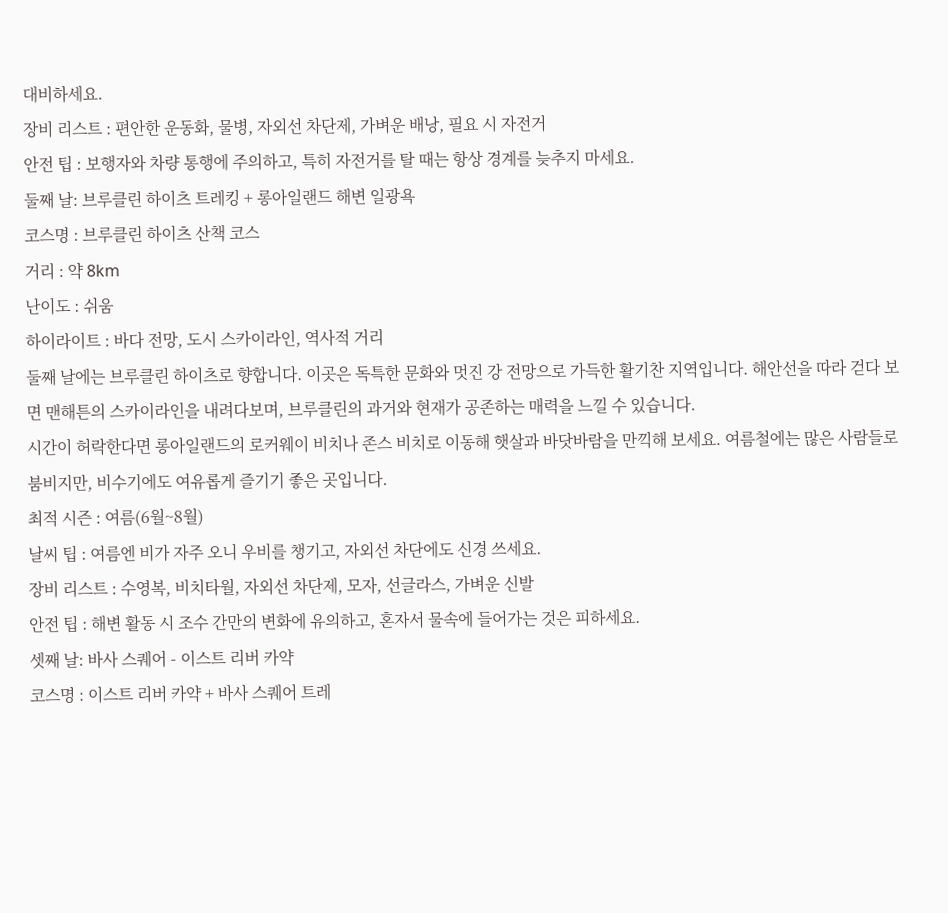대비하세요.
장비 리스트 : 편안한 운동화, 물병, 자외선 차단제, 가벼운 배낭, 필요 시 자전거
안전 팁 : 보행자와 차량 통행에 주의하고, 특히 자전거를 탈 때는 항상 경계를 늦추지 마세요.
둘째 날: 브루클린 하이츠 트레킹 + 롱아일랜드 해변 일광욕
코스명 : 브루클린 하이츠 산책 코스
거리 : 약 8km
난이도 : 쉬움
하이라이트 : 바다 전망, 도시 스카이라인, 역사적 거리
둘째 날에는 브루클린 하이츠로 향합니다. 이곳은 독특한 문화와 멋진 강 전망으로 가득한 활기찬 지역입니다. 해안선을 따라 걷다 보면 맨해튼의 스카이라인을 내려다보며, 브루클린의 과거와 현재가 공존하는 매력을 느낄 수 있습니다.
시간이 허락한다면 롱아일랜드의 로커웨이 비치나 존스 비치로 이동해 햇살과 바닷바람을 만끽해 보세요. 여름철에는 많은 사람들로 붐비지만, 비수기에도 여유롭게 즐기기 좋은 곳입니다.
최적 시즌 : 여름(6월~8월)
날씨 팁 : 여름엔 비가 자주 오니 우비를 챙기고, 자외선 차단에도 신경 쓰세요.
장비 리스트 : 수영복, 비치타월, 자외선 차단제, 모자, 선글라스, 가벼운 신발
안전 팁 : 해변 활동 시 조수 간만의 변화에 유의하고, 혼자서 물속에 들어가는 것은 피하세요.
셋째 날: 바사 스퀘어 - 이스트 리버 카약
코스명 : 이스트 리버 카약 + 바사 스퀘어 트레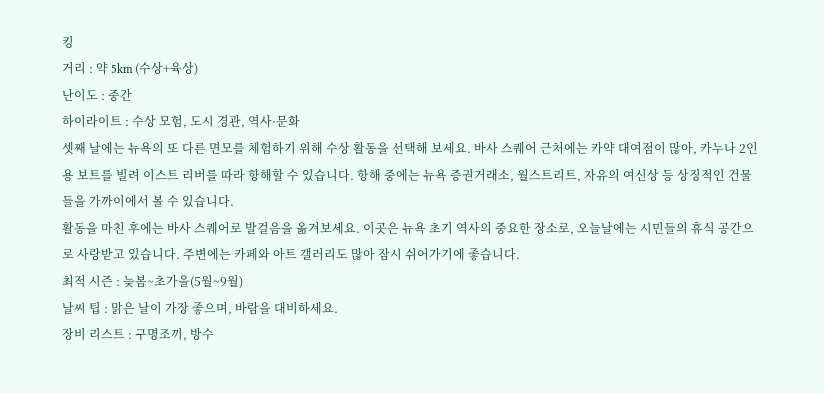킹
거리 : 약 5km (수상+육상)
난이도 : 중간
하이라이트 : 수상 모험, 도시 경관, 역사·문화
셋째 날에는 뉴욕의 또 다른 면모를 체험하기 위해 수상 활동을 선택해 보세요. 바사 스퀘어 근처에는 카약 대여점이 많아, 카누나 2인용 보트를 빌려 이스트 리버를 따라 항해할 수 있습니다. 항해 중에는 뉴욕 증권거래소, 월스트리트, 자유의 여신상 등 상징적인 건물들을 가까이에서 볼 수 있습니다.
활동을 마친 후에는 바사 스퀘어로 발걸음을 옮겨보세요. 이곳은 뉴욕 초기 역사의 중요한 장소로, 오늘날에는 시민들의 휴식 공간으로 사랑받고 있습니다. 주변에는 카페와 아트 갤러리도 많아 잠시 쉬어가기에 좋습니다.
최적 시즌 : 늦봄~초가을(5월~9월)
날씨 팁 : 맑은 날이 가장 좋으며, 바람을 대비하세요.
장비 리스트 : 구명조끼, 방수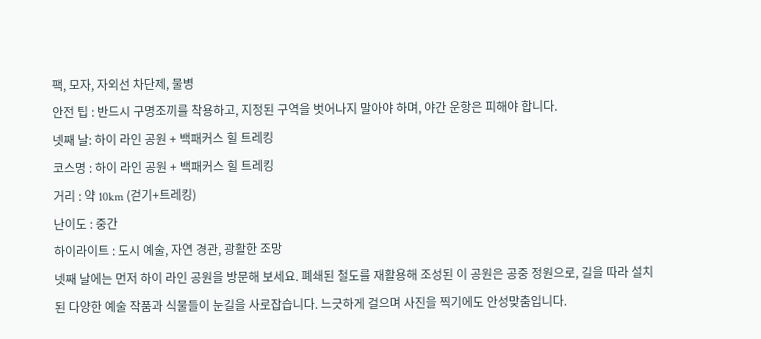팩, 모자, 자외선 차단제, 물병
안전 팁 : 반드시 구명조끼를 착용하고, 지정된 구역을 벗어나지 말아야 하며, 야간 운항은 피해야 합니다.
넷째 날: 하이 라인 공원 + 백패커스 힐 트레킹
코스명 : 하이 라인 공원 + 백패커스 힐 트레킹
거리 : 약 10km (걷기+트레킹)
난이도 : 중간
하이라이트 : 도시 예술, 자연 경관, 광활한 조망
넷째 날에는 먼저 하이 라인 공원을 방문해 보세요. 폐쇄된 철도를 재활용해 조성된 이 공원은 공중 정원으로, 길을 따라 설치된 다양한 예술 작품과 식물들이 눈길을 사로잡습니다. 느긋하게 걸으며 사진을 찍기에도 안성맞춤입니다.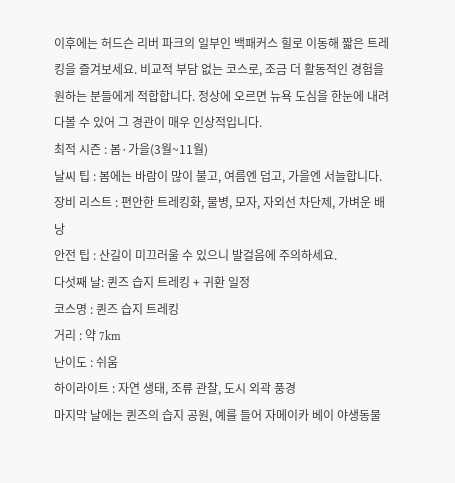이후에는 허드슨 리버 파크의 일부인 백패커스 힐로 이동해 짧은 트레킹을 즐겨보세요. 비교적 부담 없는 코스로, 조금 더 활동적인 경험을 원하는 분들에게 적합합니다. 정상에 오르면 뉴욕 도심을 한눈에 내려다볼 수 있어 그 경관이 매우 인상적입니다.
최적 시즌 : 봄·가을(3월~11월)
날씨 팁 : 봄에는 바람이 많이 불고, 여름엔 덥고, 가을엔 서늘합니다.
장비 리스트 : 편안한 트레킹화, 물병, 모자, 자외선 차단제, 가벼운 배낭
안전 팁 : 산길이 미끄러울 수 있으니 발걸음에 주의하세요.
다섯째 날: 퀸즈 습지 트레킹 + 귀환 일정
코스명 : 퀸즈 습지 트레킹
거리 : 약 7km
난이도 : 쉬움
하이라이트 : 자연 생태, 조류 관찰, 도시 외곽 풍경
마지막 날에는 퀸즈의 습지 공원, 예를 들어 자메이카 베이 야생동물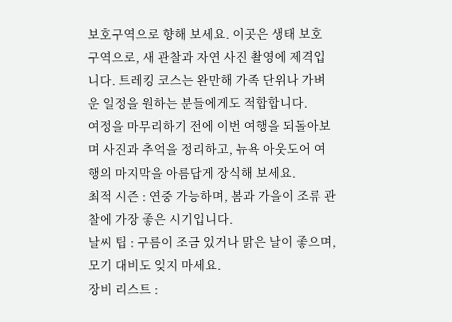보호구역으로 향해 보세요. 이곳은 생태 보호 구역으로, 새 관찰과 자연 사진 촬영에 제격입니다. 트레킹 코스는 완만해 가족 단위나 가벼운 일정을 원하는 분들에게도 적합합니다.
여정을 마무리하기 전에 이번 여행을 되돌아보며 사진과 추억을 정리하고, 뉴욕 아웃도어 여행의 마지막을 아름답게 장식해 보세요.
최적 시즌 : 연중 가능하며, 봄과 가을이 조류 관찰에 가장 좋은 시기입니다.
날씨 팁 : 구름이 조금 있거나 맑은 날이 좋으며, 모기 대비도 잊지 마세요.
장비 리스트 :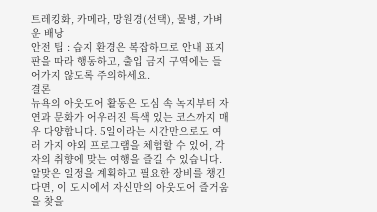트레킹화, 카메라, 망원경(선택), 물병, 가벼운 배낭
안전 팁 : 습지 환경은 복잡하므로 안내 표지판을 따라 행동하고, 출입 금지 구역에는 들어가지 않도록 주의하세요.
결론
뉴욕의 아웃도어 활동은 도심 속 녹지부터 자연과 문화가 어우러진 특색 있는 코스까지 매우 다양합니다. 5일이라는 시간만으로도 여러 가지 야외 프로그램을 체험할 수 있어, 각자의 취향에 맞는 여행을 즐길 수 있습니다. 알맞은 일정을 계획하고 필요한 장비를 챙긴다면, 이 도시에서 자신만의 아웃도어 즐거움을 찾을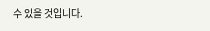수 있을 것입니다.